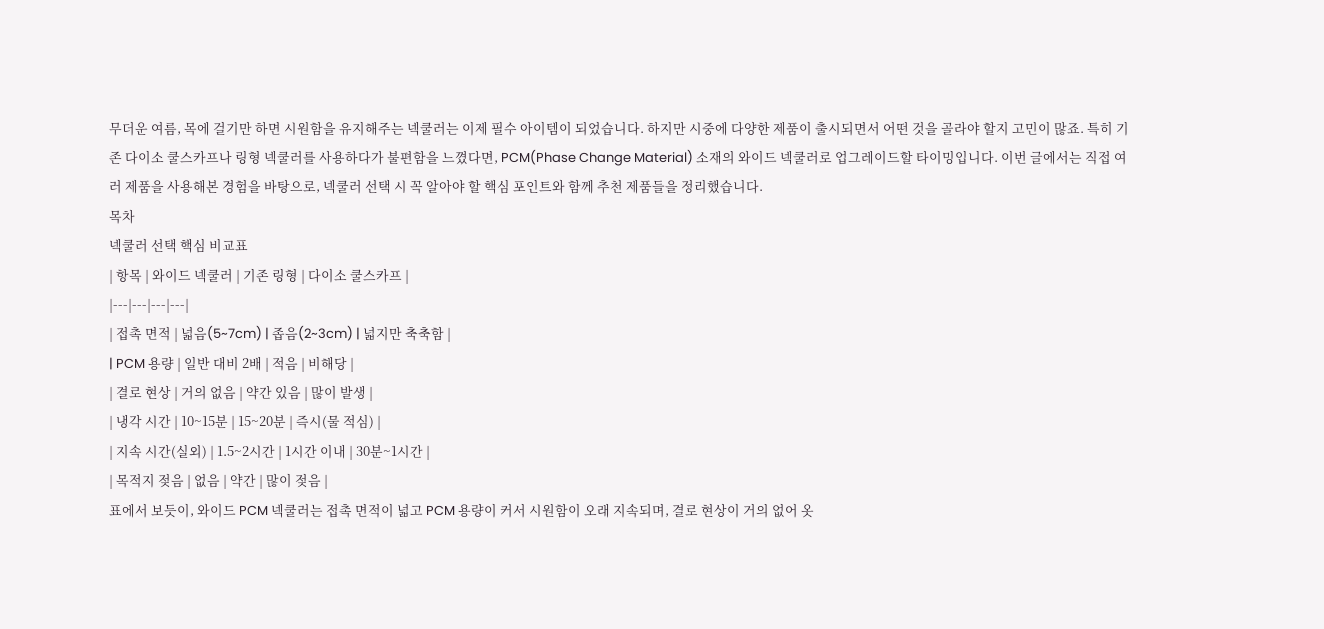무더운 여름, 목에 걸기만 하면 시원함을 유지해주는 넥쿨러는 이제 필수 아이템이 되었습니다. 하지만 시중에 다양한 제품이 출시되면서 어떤 것을 골라야 할지 고민이 많죠. 특히 기존 다이소 쿨스카프나 링형 넥쿨러를 사용하다가 불편함을 느꼈다면, PCM(Phase Change Material) 소재의 와이드 넥쿨러로 업그레이드할 타이밍입니다. 이번 글에서는 직접 여러 제품을 사용해본 경험을 바탕으로, 넥쿨러 선택 시 꼭 알아야 할 핵심 포인트와 함께 추천 제품들을 정리했습니다.
목차
넥쿨러 선택 핵심 비교표
| 항목 | 와이드 넥쿨러 | 기존 링형 | 다이소 쿨스카프 |
|---|---|---|---|
| 접촉 면적 | 넓음(5~7cm) | 좁음(2~3cm) | 넓지만 축축함 |
| PCM 용량 | 일반 대비 2배 | 적음 | 비해당 |
| 결로 현상 | 거의 없음 | 약간 있음 | 많이 발생 |
| 냉각 시간 | 10~15분 | 15~20분 | 즉시(물 적심) |
| 지속 시간(실외) | 1.5~2시간 | 1시간 이내 | 30분~1시간 |
| 목적지 젖음 | 없음 | 약간 | 많이 젖음 |
표에서 보듯이, 와이드 PCM 넥쿨러는 접촉 면적이 넓고 PCM 용량이 커서 시원함이 오래 지속되며, 결로 현상이 거의 없어 옷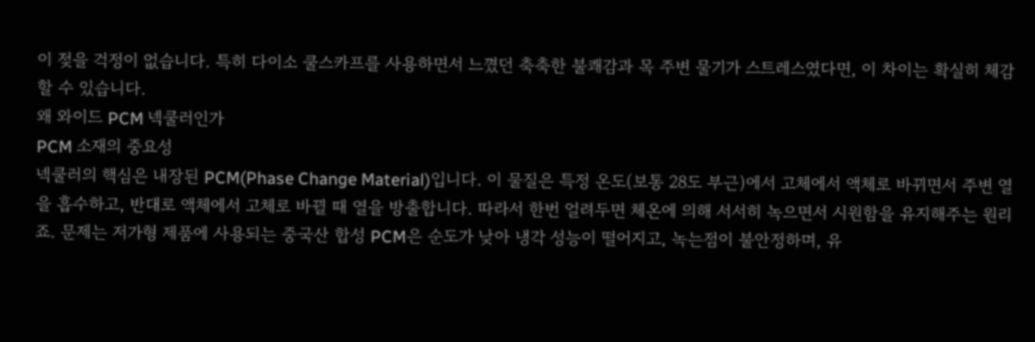이 젖을 걱정이 없습니다. 특히 다이소 쿨스카프를 사용하면서 느꼈던 축축한 불쾌감과 목 주변 물기가 스트레스였다면, 이 차이는 확실히 체감할 수 있습니다.
왜 와이드 PCM 넥쿨러인가
PCM 소재의 중요성
넥쿨러의 핵심은 내장된 PCM(Phase Change Material)입니다. 이 물질은 특정 온도(보통 28도 부근)에서 고체에서 액체로 바뀌면서 주변 열을 흡수하고, 반대로 액체에서 고체로 바뀔 때 열을 방출합니다. 따라서 한번 얼려두면 체온에 의해 서서히 녹으면서 시원함을 유지해주는 원리죠. 문제는 저가형 제품에 사용되는 중국산 합성 PCM은 순도가 낮아 냉각 성능이 떨어지고, 녹는점이 불안정하며, 유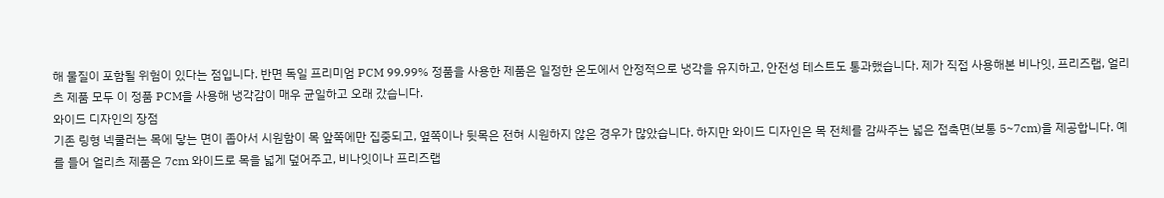해 물질이 포함될 위험이 있다는 점입니다. 반면 독일 프리미엄 PCM 99.99% 정품을 사용한 제품은 일정한 온도에서 안정적으로 냉각을 유지하고, 안전성 테스트도 통과했습니다. 제가 직접 사용해본 비나잇, 프리즈랩, 얼리츠 제품 모두 이 정품 PCM을 사용해 냉각감이 매우 균일하고 오래 갔습니다.
와이드 디자인의 장점
기존 링형 넥쿨러는 목에 닿는 면이 좁아서 시원함이 목 앞쪽에만 집중되고, 옆쪽이나 뒷목은 전혀 시원하지 않은 경우가 많았습니다. 하지만 와이드 디자인은 목 전체를 감싸주는 넓은 접촉면(보통 5~7cm)을 제공합니다. 예를 들어 얼리츠 제품은 7cm 와이드로 목을 넓게 덮어주고, 비나잇이나 프리즈랩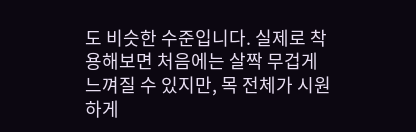도 비슷한 수준입니다. 실제로 착용해보면 처음에는 살짝 무겁게 느껴질 수 있지만, 목 전체가 시원하게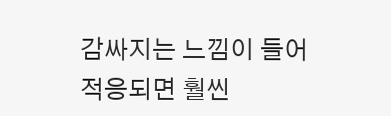감싸지는 느낌이 들어 적응되면 훨씬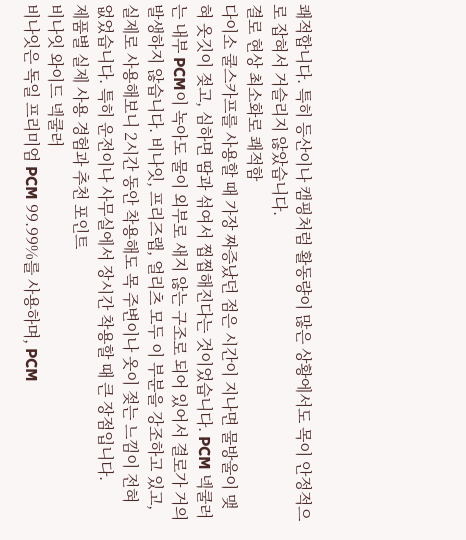쾌적합니다. 특히 등산이나 캠핑처럼 활동량이 많은 상황에서도 목이 안정적으로 잡혀서 거슬리지 않았습니다.
결로 현상 최소화로 쾌적함
다이소 쿨스카프를 사용할 때 가장 짜증났던 점은 시간이 지나면 물방울이 맺혀 옷깃이 젖고, 심하면 땀과 섞여서 찝찝해진다는 것이었습니다. PCM 넥쿨러는 내부 PCM이 녹아도 물이 외부로 새지 않는 구조로 되어 있어서 결로가 거의 발생하지 않습니다. 비나잇, 프리즈랩, 얼리츠 모두 이 부분을 강조하고 있고, 실제로 사용해보니 2시간 동안 착용해도 목 주변이나 옷이 젖는 느낌이 전혀 없었습니다. 특히 운전이나 사무실에서 장시간 착용할 때 큰 장점입니다.
제품별 실제 사용 경험과 추천 포인트
비나잇 와이드 넥쿨러
비나잇은 독일 프리미엄 PCM 99.99%를 사용하며, PCM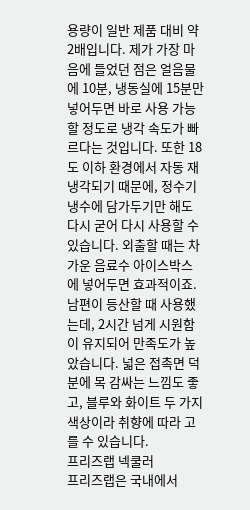용량이 일반 제품 대비 약 2배입니다. 제가 가장 마음에 들었던 점은 얼음물에 10분, 냉동실에 15분만 넣어두면 바로 사용 가능할 정도로 냉각 속도가 빠르다는 것입니다. 또한 18도 이하 환경에서 자동 재냉각되기 때문에, 정수기 냉수에 담가두기만 해도 다시 굳어 다시 사용할 수 있습니다. 외출할 때는 차가운 음료수 아이스박스에 넣어두면 효과적이죠. 남편이 등산할 때 사용했는데, 2시간 넘게 시원함이 유지되어 만족도가 높았습니다. 넓은 접촉면 덕분에 목 감싸는 느낌도 좋고, 블루와 화이트 두 가지 색상이라 취향에 따라 고를 수 있습니다.
프리즈랩 넥쿨러
프리즈랩은 국내에서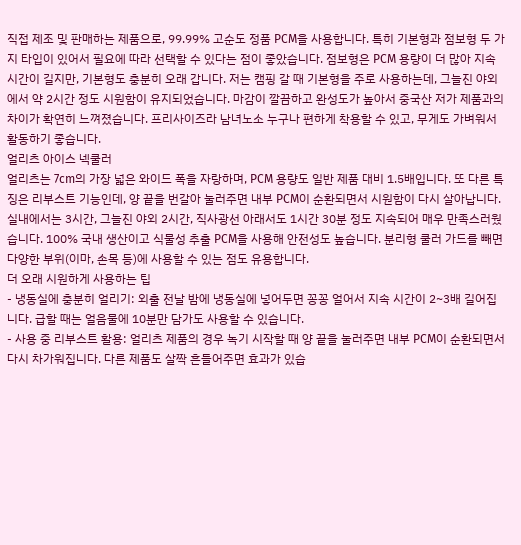직접 제조 및 판매하는 제품으로, 99.99% 고순도 정품 PCM을 사용합니다. 특히 기본형과 점보형 두 가지 타입이 있어서 필요에 따라 선택할 수 있다는 점이 좋았습니다. 점보형은 PCM 용량이 더 많아 지속 시간이 길지만, 기본형도 충분히 오래 갑니다. 저는 캠핑 갈 때 기본형을 주로 사용하는데, 그늘진 야외에서 약 2시간 정도 시원함이 유지되었습니다. 마감이 깔끔하고 완성도가 높아서 중국산 저가 제품과의 차이가 확연히 느껴졌습니다. 프리사이즈라 남녀노소 누구나 편하게 착용할 수 있고, 무게도 가벼워서 활동하기 좋습니다.
얼리츠 아이스 넥쿨러
얼리츠는 7cm의 가장 넓은 와이드 폭을 자랑하며, PCM 용량도 일반 제품 대비 1.5배입니다. 또 다른 특징은 리부스트 기능인데, 양 끝을 번갈아 눌러주면 내부 PCM이 순환되면서 시원함이 다시 살아납니다. 실내에서는 3시간, 그늘진 야외 2시간, 직사광선 아래서도 1시간 30분 정도 지속되어 매우 만족스러웠습니다. 100% 국내 생산이고 식물성 추출 PCM을 사용해 안전성도 높습니다. 분리형 쿨러 가드를 빼면 다양한 부위(이마, 손목 등)에 사용할 수 있는 점도 유용합니다.
더 오래 시원하게 사용하는 팁
- 냉동실에 충분히 얼리기: 외출 전날 밤에 냉동실에 넣어두면 꽁꽁 얼어서 지속 시간이 2~3배 길어집니다. 급할 때는 얼음물에 10분만 담가도 사용할 수 있습니다.
- 사용 중 리부스트 활용: 얼리츠 제품의 경우 녹기 시작할 때 양 끝을 눌러주면 내부 PCM이 순환되면서 다시 차가워집니다. 다른 제품도 살짝 흔들어주면 효과가 있습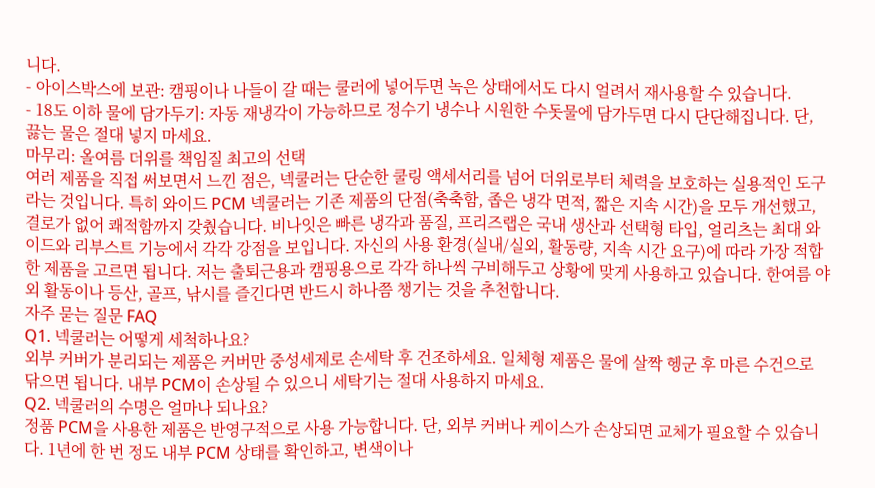니다.
- 아이스박스에 보관: 캠핑이나 나들이 갈 때는 쿨러에 넣어두면 녹은 상태에서도 다시 얼려서 재사용할 수 있습니다.
- 18도 이하 물에 담가두기: 자동 재냉각이 가능하므로 정수기 냉수나 시원한 수돗물에 담가두면 다시 단단해집니다. 단, 끓는 물은 절대 넣지 마세요.
마무리: 올여름 더위를 책임질 최고의 선택
여러 제품을 직접 써보면서 느낀 점은, 넥쿨러는 단순한 쿨링 액세서리를 넘어 더위로부터 체력을 보호하는 실용적인 도구라는 것입니다. 특히 와이드 PCM 넥쿨러는 기존 제품의 단점(축축함, 좁은 냉각 면적, 짧은 지속 시간)을 모두 개선했고, 결로가 없어 쾌적함까지 갖췄습니다. 비나잇은 빠른 냉각과 품질, 프리즈랩은 국내 생산과 선택형 타입, 얼리츠는 최대 와이드와 리부스트 기능에서 각각 강점을 보입니다. 자신의 사용 환경(실내/실외, 활동량, 지속 시간 요구)에 따라 가장 적합한 제품을 고르면 됩니다. 저는 출퇴근용과 캠핑용으로 각각 하나씩 구비해두고 상황에 맞게 사용하고 있습니다. 한여름 야외 활동이나 등산, 골프, 낚시를 즐긴다면 반드시 하나쯤 챙기는 것을 추천합니다.
자주 묻는 질문 FAQ
Q1. 넥쿨러는 어떻게 세척하나요?
외부 커버가 분리되는 제품은 커버만 중성세제로 손세탁 후 건조하세요. 일체형 제품은 물에 살짝 헹군 후 마른 수건으로 닦으면 됩니다. 내부 PCM이 손상될 수 있으니 세탁기는 절대 사용하지 마세요.
Q2. 넥쿨러의 수명은 얼마나 되나요?
정품 PCM을 사용한 제품은 반영구적으로 사용 가능합니다. 단, 외부 커버나 케이스가 손상되면 교체가 필요할 수 있습니다. 1년에 한 번 정도 내부 PCM 상태를 확인하고, 변색이나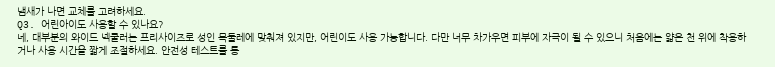냄새가 나면 교체를 고려하세요.
Q3. 어린아이도 사용할 수 있나요?
네, 대부분의 와이드 넥쿨러는 프리사이즈로 성인 목둘레에 맞춰져 있지만, 어린이도 사용 가능합니다. 다만 너무 차가우면 피부에 자극이 될 수 있으니 처음에는 얇은 천 위에 착용하거나 사용 시간을 짧게 조절하세요. 안전성 테스트를 통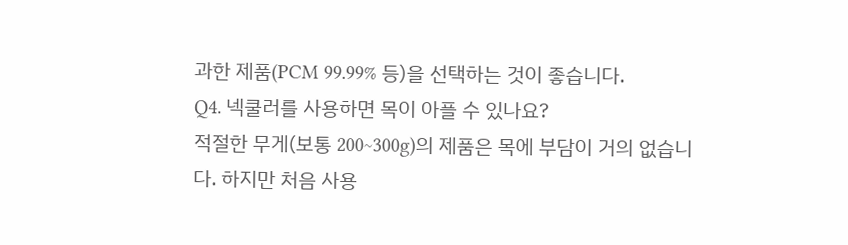과한 제품(PCM 99.99% 등)을 선택하는 것이 좋습니다.
Q4. 넥쿨러를 사용하면 목이 아플 수 있나요?
적절한 무게(보통 200~300g)의 제품은 목에 부담이 거의 없습니다. 하지만 처음 사용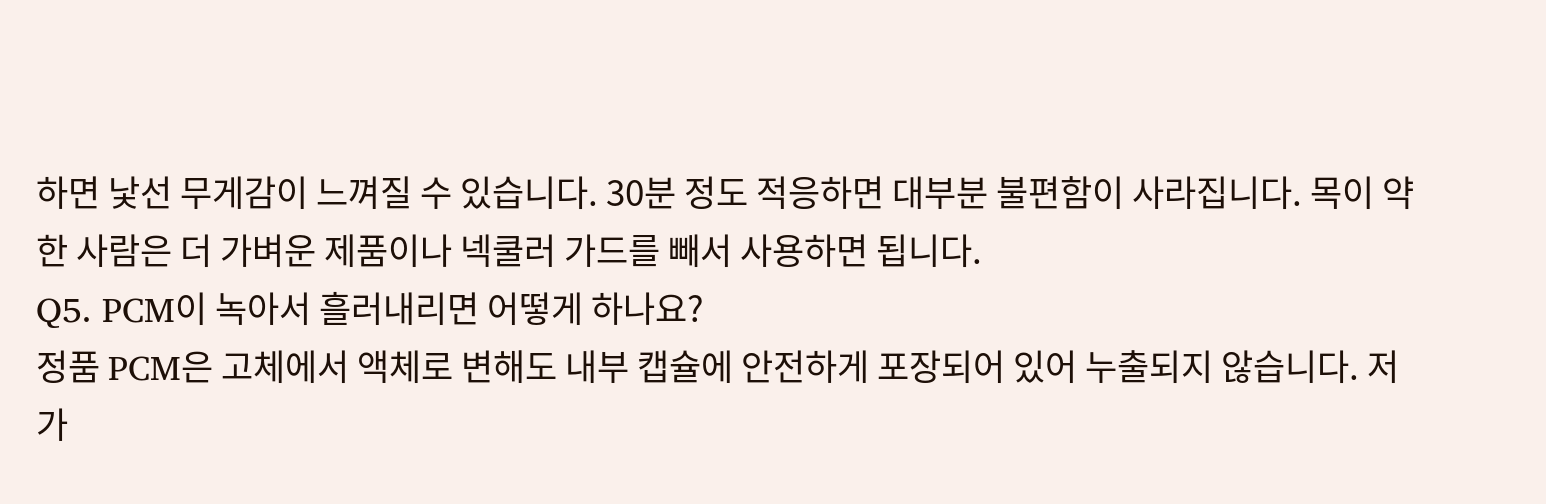하면 낯선 무게감이 느껴질 수 있습니다. 30분 정도 적응하면 대부분 불편함이 사라집니다. 목이 약한 사람은 더 가벼운 제품이나 넥쿨러 가드를 빼서 사용하면 됩니다.
Q5. PCM이 녹아서 흘러내리면 어떻게 하나요?
정품 PCM은 고체에서 액체로 변해도 내부 캡슐에 안전하게 포장되어 있어 누출되지 않습니다. 저가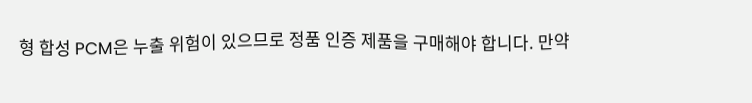형 합성 PCM은 누출 위험이 있으므로 정품 인증 제품을 구매해야 합니다. 만약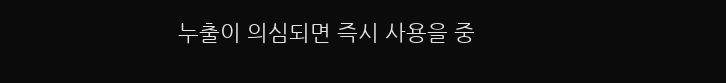누출이 의심되면 즉시 사용을 중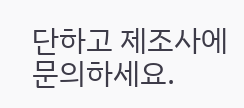단하고 제조사에 문의하세요.